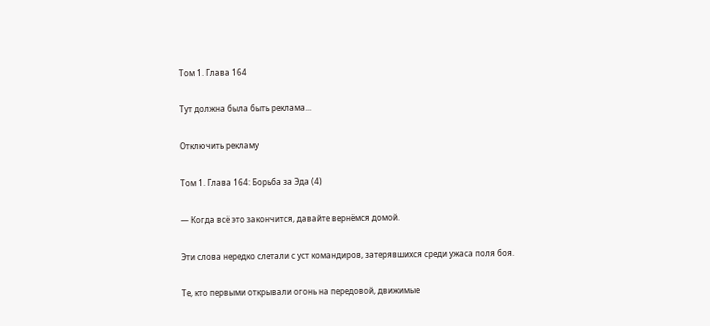Том 1. Глава 164

Тут должна была быть реклама...

Отключить рекламу

Том 1. Глава 164: Борьба за Эда (4)

— Когда всё это закончится, давайте вернёмся домой.

Эти слова нередко слетали с уст командиров, затерявшихся среди ужаса поля боя.

Те, кто первыми открывали огонь на передовой, движимые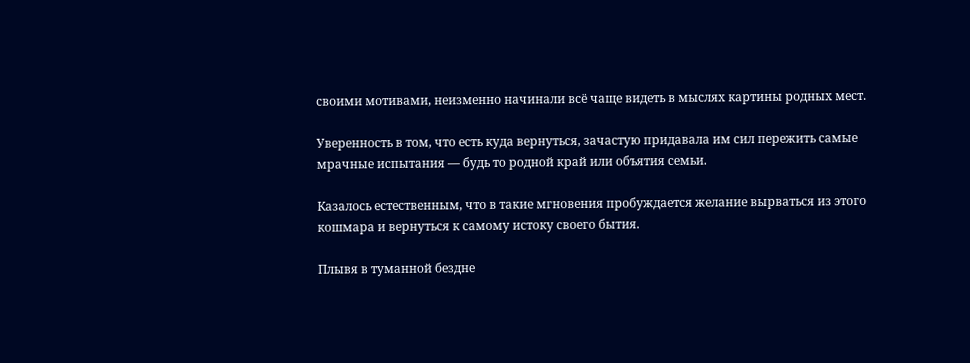своими мотивами, неизменно начинали всё чаще видеть в мыслях картины родных мест.

Уверенность в том, что есть куда вернуться, зачастую придавала им сил пережить самые мрачные испытания — будь то родной край или объятия семьи.

Казалось естественным, что в такие мгновения пробуждается желание вырваться из этого кошмара и вернуться к самому истоку своего бытия.

Плывя в туманной бездне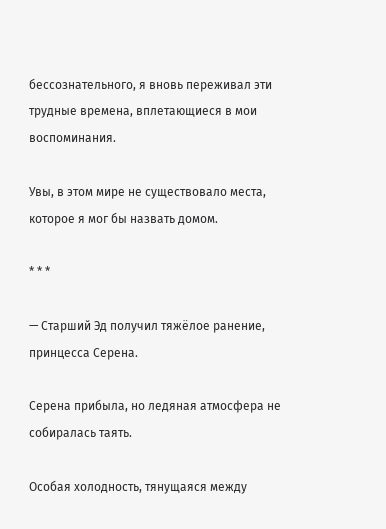бессознательного, я вновь переживал эти трудные времена, вплетающиеся в мои воспоминания.

Увы, в этом мире не существовало места, которое я мог бы назвать домом.

* * *

— Старший Эд получил тяжёлое ранение, принцесса Серена.

Серена прибыла, но ледяная атмосфера не собиралась таять.

Особая холодность, тянущаяся между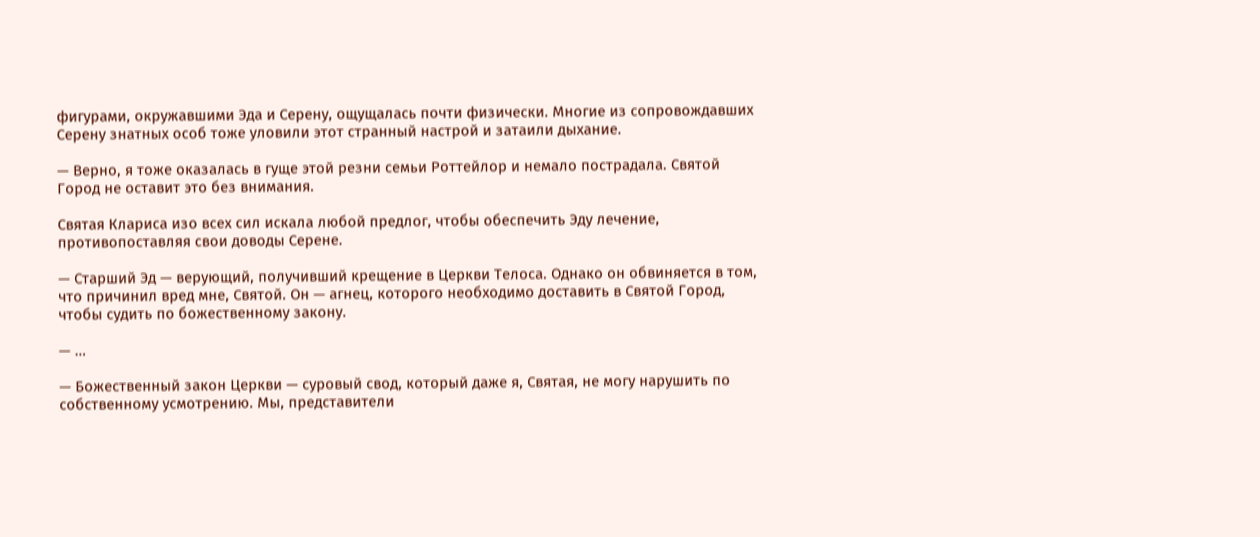фигурами, окружавшими Эда и Серену, ощущалась почти физически. Многие из сопровождавших Серену знатных особ тоже уловили этот странный настрой и затаили дыхание.

— Верно, я тоже оказалась в гуще этой резни семьи Роттейлор и немало пострадала. Святой Город не оставит это без внимания.

Святая Клариса изо всех сил искала любой предлог, чтобы обеспечить Эду лечение, противопоставляя свои доводы Серене.

— Старший Эд — верующий, получивший крещение в Церкви Телоса. Однако он обвиняется в том, что причинил вред мне, Святой. Он — агнец, которого необходимо доставить в Святой Город, чтобы судить по божественному закону.

— …

— Божественный закон Церкви — суровый свод, который даже я, Святая, не могу нарушить по собственному усмотрению. Мы, представители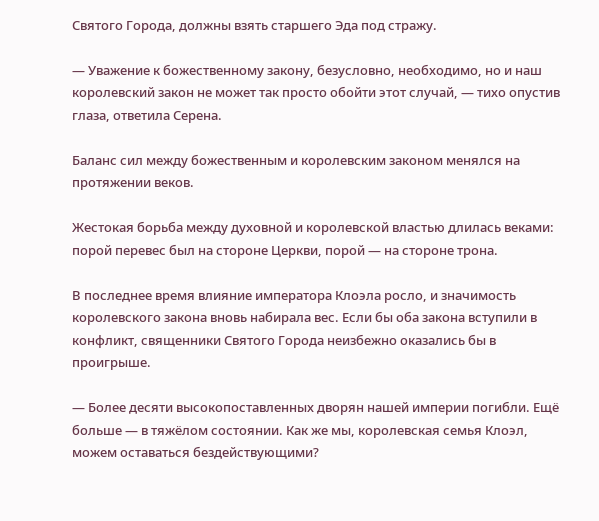Святого Города, должны взять старшего Эда под стражу.

— Уважение к божественному закону, безусловно, необходимо, но и наш королевский закон не может так просто обойти этот случай, — тихо опустив глаза, ответила Серена.

Баланс сил между божественным и королевским законом менялся на протяжении веков.

Жестокая борьба между духовной и королевской властью длилась веками: порой перевес был на стороне Церкви, порой — на стороне трона.

В последнее время влияние императора Клоэла росло, и значимость королевского закона вновь набирала вес. Если бы оба закона вступили в конфликт, священники Святого Города неизбежно оказались бы в проигрыше.

— Более десяти высокопоставленных дворян нашей империи погибли. Ещё больше — в тяжёлом состоянии. Как же мы, королевская семья Клоэл, можем оставаться бездействующими?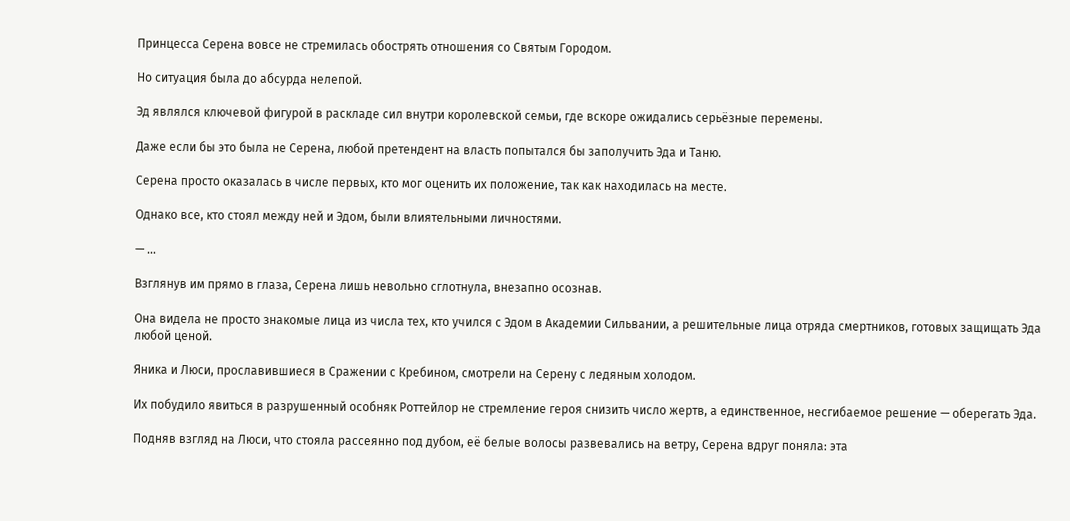Принцесса Серена вовсе не стремилась обострять отношения со Святым Городом.

Но ситуация была до абсурда нелепой.

Эд являлся ключевой фигурой в раскладе сил внутри королевской семьи, где вскоре ожидались серьёзные перемены.

Даже если бы это была не Серена, любой претендент на власть попытался бы заполучить Эда и Таню.

Серена просто оказалась в числе первых, кто мог оценить их положение, так как находилась на месте.

Однако все, кто стоял между ней и Эдом, были влиятельными личностями.

— …

Взглянув им прямо в глаза, Серена лишь невольно сглотнула, внезапно осознав.

Она видела не просто знакомые лица из числа тех, кто учился с Эдом в Академии Сильвании, а решительные лица отряда смертников, готовых защищать Эда любой ценой.

Яника и Люси, прославившиеся в Сражении с Кребином, смотрели на Серену с ледяным холодом.

Их побудило явиться в разрушенный особняк Роттейлор не стремление героя снизить число жертв, а единственное, несгибаемое решение — оберегать Эда.

Подняв взгляд на Люси, что стояла рассеянно под дубом, её белые волосы развевались на ветру, Серена вдруг поняла: эта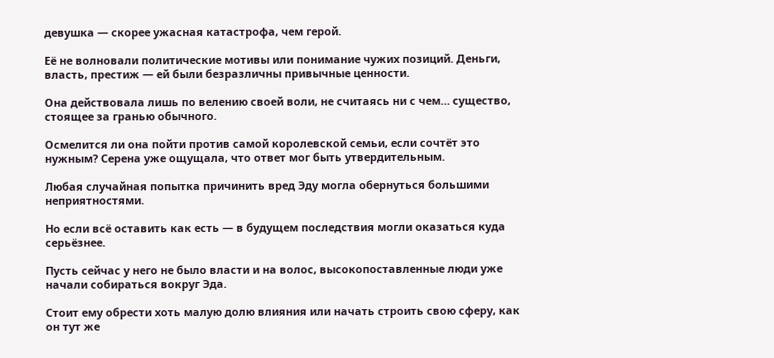девушка — скорее ужасная катастрофа, чем герой.

Её не волновали политические мотивы или понимание чужих позиций. Деньги, власть, престиж — ей были безразличны привычные ценности.

Она действовала лишь по велению своей воли, не считаясь ни с чем… существо, стоящее за гранью обычного.

Осмелится ли она пойти против самой королевской семьи, если сочтёт это нужным? Серена уже ощущала, что ответ мог быть утвердительным.

Любая случайная попытка причинить вред Эду могла обернуться большими неприятностями.

Но если всё оставить как есть — в будущем последствия могли оказаться куда серьёзнее.

Пусть сейчас у него не было власти и на волос, высокопоставленные люди уже начали собираться вокруг Эда.

Стоит ему обрести хоть малую долю влияния или начать строить свою сферу, как он тут же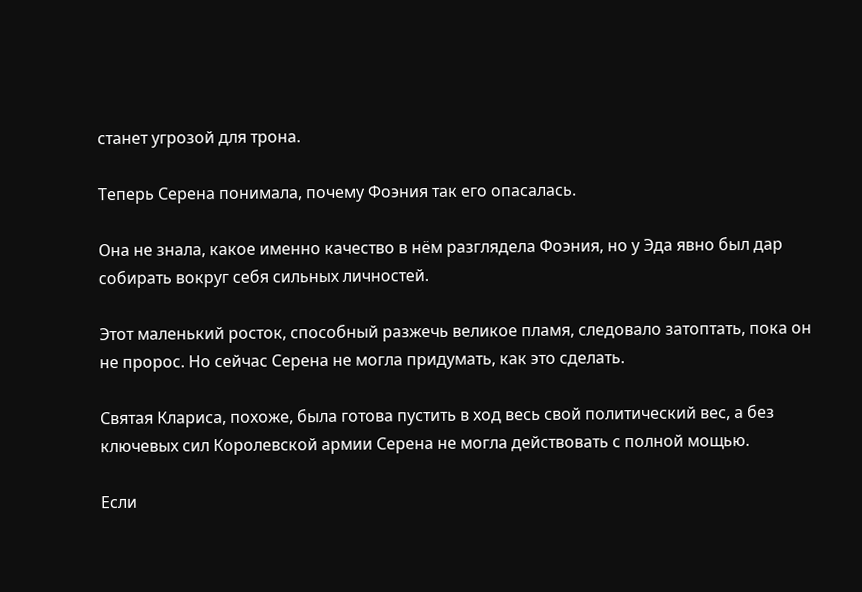станет угрозой для трона.

Теперь Серена понимала, почему Фоэния так его опасалась.

Она не знала, какое именно качество в нём разглядела Фоэния, но у Эда явно был дар собирать вокруг себя сильных личностей.

Этот маленький росток, способный разжечь великое пламя, следовало затоптать, пока он не пророс. Но сейчас Серена не могла придумать, как это сделать.

Святая Клариса, похоже, была готова пустить в ход весь свой политический вес, а без ключевых сил Королевской армии Серена не могла действовать с полной мощью.

Если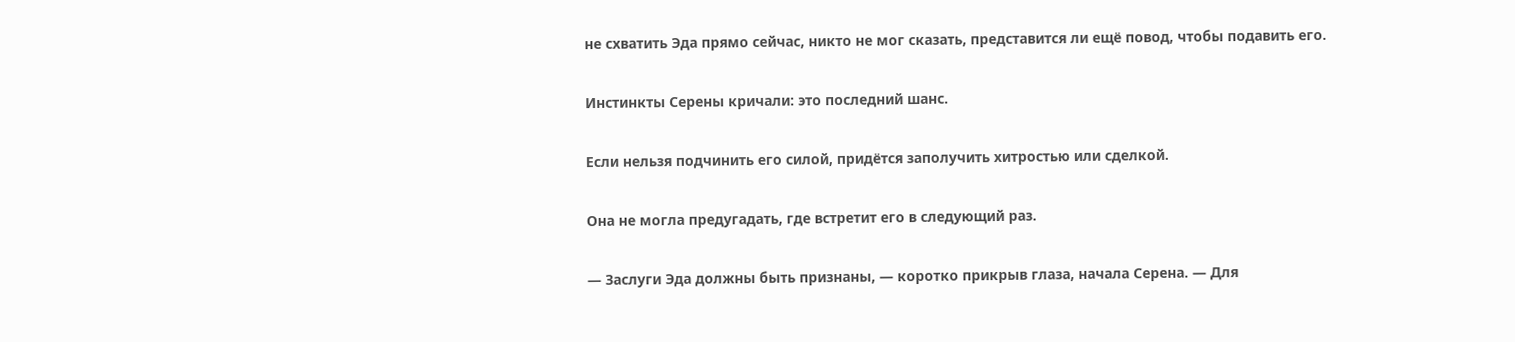не схватить Эда прямо сейчас, никто не мог сказать, представится ли ещё повод, чтобы подавить его.

Инстинкты Серены кричали: это последний шанс.

Если нельзя подчинить его силой, придётся заполучить хитростью или сделкой.

Она не могла предугадать, где встретит его в следующий раз.

— Заслуги Эда должны быть признаны, — коротко прикрыв глаза, начала Серена. — Для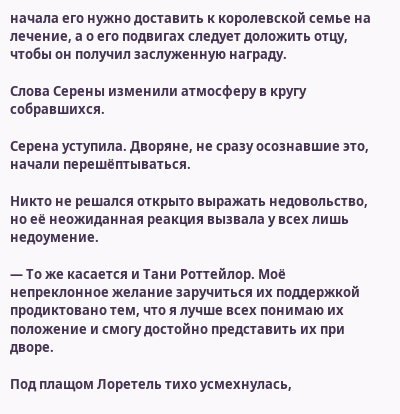начала его нужно доставить к королевской семье на лечение, а о его подвигах следует доложить отцу, чтобы он получил заслуженную награду.

Слова Серены изменили атмосферу в кругу собравшихся.

Серена уступила. Дворяне, не сразу осознавшие это, начали перешёптываться.

Никто не решался открыто выражать недовольство, но её неожиданная реакция вызвала у всех лишь недоумение.

— То же касается и Тани Роттейлор. Моё непреклонное желание заручиться их поддержкой продиктовано тем, что я лучше всех понимаю их положение и смогу достойно представить их при дворе.

Под плащом Лоретель тихо усмехнулась,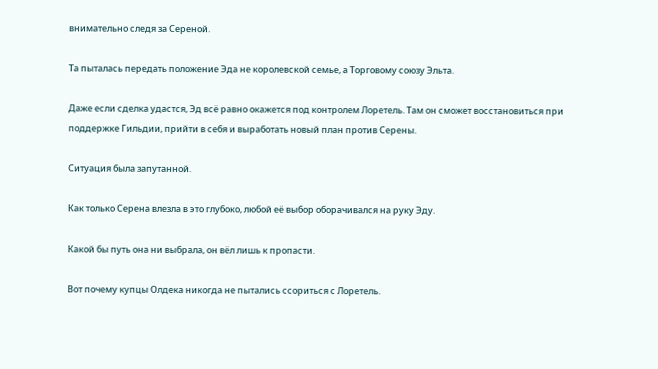внимательно следя за Сереной.

Та пыталась передать положение Эда не королевской семье, а Торговому союзу Эльта.

Даже если сделка удастся, Эд всё равно окажется под контролем Лоретель. Там он сможет восстановиться при поддержке Гильдии, прийти в себя и выработать новый план против Серены.

Ситуация была запутанной.

Как только Серена влезла в это глубоко, любой её выбор оборачивался на руку Эду.

Какой бы путь она ни выбрала, он вёл лишь к пропасти.

Вот почему купцы Олдека никогда не пытались ссориться с Лоретель.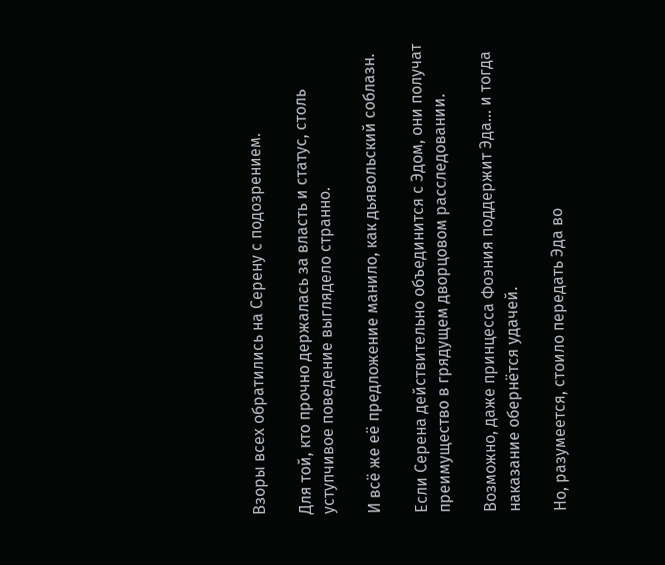Взоры всех обратились на Серену с подозрением.

Для той, кто прочно держалась за власть и статус, столь уступчивое поведение выглядело странно.

И всё же её предложение манило, как дьявольский соблазн.

Если Серена действительно объединится с Эдом, они получат преимущество в грядущем дворцовом расследовании.

Возможно, даже принцесса Фоэния поддержит Эда… и тогда наказание обернётся удачей.

Но, разумеется, стоило передать Эда во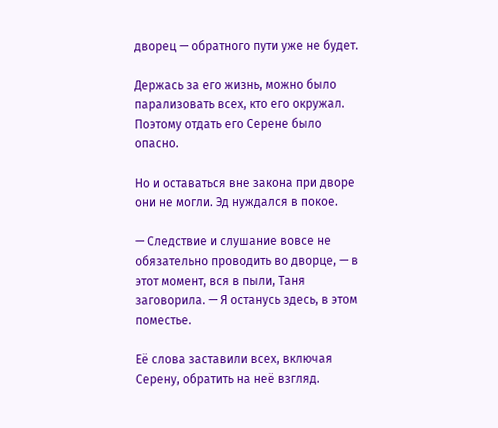дворец — обратного пути уже не будет.

Держась за его жизнь, можно было парализовать всех, кто его окружал. Поэтому отдать его Серене было опасно.

Но и оставаться вне закона при дворе они не могли. Эд нуждался в покое.

— Следствие и слушание вовсе не обязательно проводить во дворце, — в этот момент, вся в пыли, Таня заговорила. — Я останусь здесь, в этом поместье.

Её слова заставили всех, включая Серену, обратить на неё взгляд.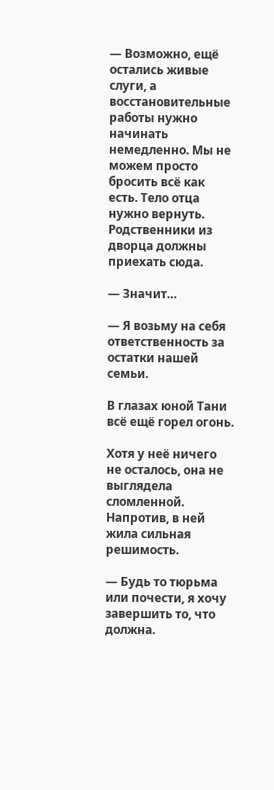— Возможно, ещё остались живые слуги, а восстановительные работы нужно начинать немедленно. Мы не можем просто бросить всё как есть. Тело отца нужно вернуть. Родственники из дворца должны приехать сюда.

— Значит…

— Я возьму на себя ответственность за остатки нашей семьи.

В глазах юной Тани всё ещё горел огонь.

Хотя у неё ничего не осталось, она не выглядела сломленной. Напротив, в ней жила сильная решимость.

— Будь то тюрьма или почести, я хочу завершить то, что должна.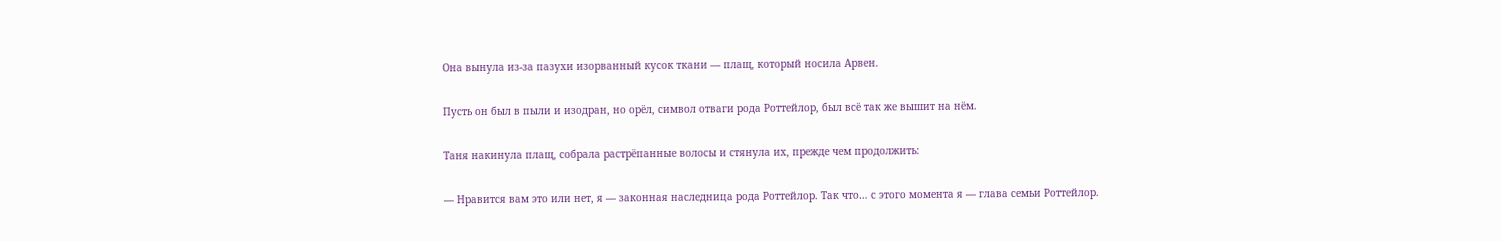Она вынула из-за пазухи изорванный кусок ткани — плащ, который носила Арвен.

Пусть он был в пыли и изодран, но орёл, символ отваги рода Роттейлор, был всё так же вышит на нём.

Таня накинула плащ, собрала растрёпанные волосы и стянула их, прежде чем продолжить:

— Нравится вам это или нет, я — законная наследница рода Роттейлор. Так что… с этого момента я — глава семьи Роттейлор.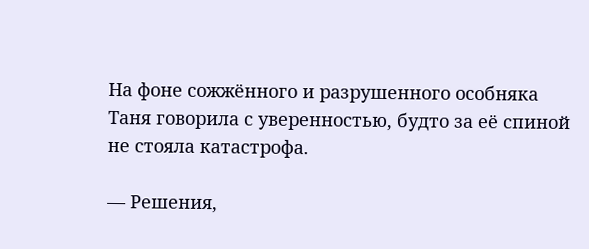На фоне сожжённого и разрушенного особняка Таня говорила с уверенностью, будто за её спиной не стояла катастрофа.

— Решения,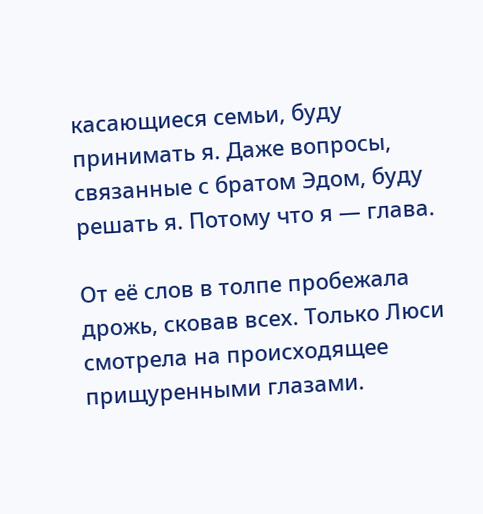касающиеся семьи, буду принимать я. Даже вопросы, связанные с братом Эдом, буду решать я. Потому что я — глава.

От её слов в толпе пробежала дрожь, сковав всех. Только Люси смотрела на происходящее прищуренными глазами.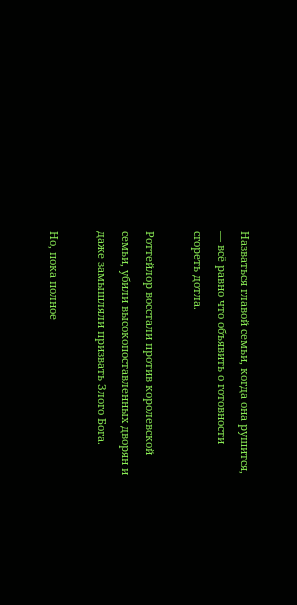Назваться главой семьи, когда она рушится, — всё равно что объявить о готовности сгореть дотла.

Роттейлор восстали против королевской семьи, убили высокопоставленных дворян и даже замышляли призвать Злого Бога.

Но, пока полное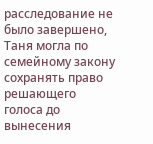расследование не было завершено, Таня могла по семейному закону сохранять право решающего голоса до вынесения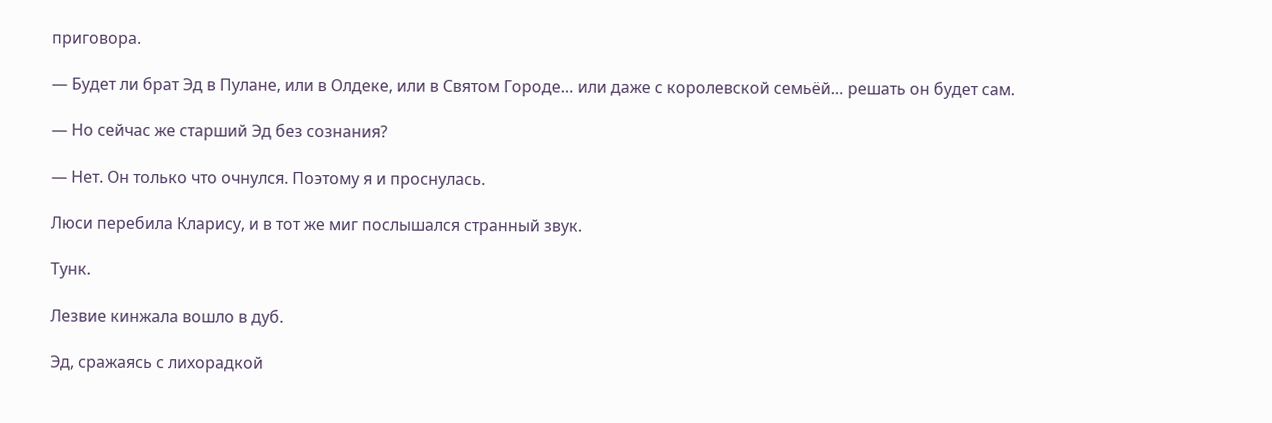приговора.

— Будет ли брат Эд в Пулане, или в Олдеке, или в Святом Городе… или даже с королевской семьёй… решать он будет сам.

— Но сейчас же старший Эд без сознания?

— Нет. Он только что очнулся. Поэтому я и проснулась.

Люси перебила Кларису, и в тот же миг послышался странный звук.

Тунк.

Лезвие кинжала вошло в дуб.

Эд, сражаясь с лихорадкой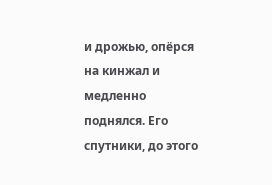и дрожью, опёрся на кинжал и медленно поднялся. Его спутники, до этого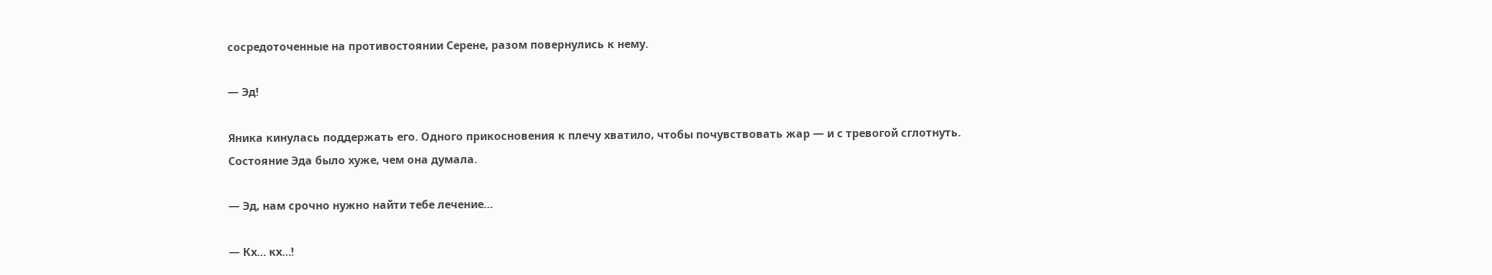сосредоточенные на противостоянии Серене, разом повернулись к нему.

— Эд!

Яника кинулась поддержать его. Одного прикосновения к плечу хватило, чтобы почувствовать жар — и с тревогой сглотнуть. Состояние Эда было хуже, чем она думала.

— Эд, нам срочно нужно найти тебе лечение…

— Кх… кх…!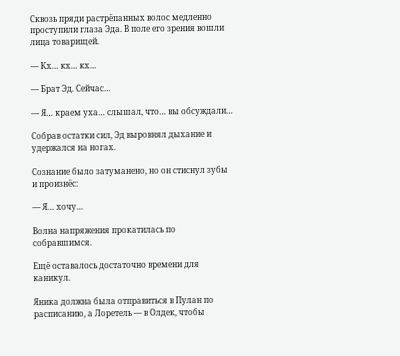Сквозь пряди растрёпанных волос медленно проступили глаза Эда. В поле его зрения вошли лица товарищей.

— Кх… кх… кх…

— Брат Эд. Сейчас…

— Я… краем уха… слышал, что… вы обсуждали…

Собрав остатки сил, Эд выровнял дыхание и удержался на ногах.

Сознание было затуманено, но он стиснул зубы и произнёс:

— Я… хочу…

Волна напряжения прокатилась по собравшимся.

Ещё оставалось достаточно времени для каникул.

Яника должна была отправиться в Пулан по расписанию, а Лоретель — в Олдек, чтобы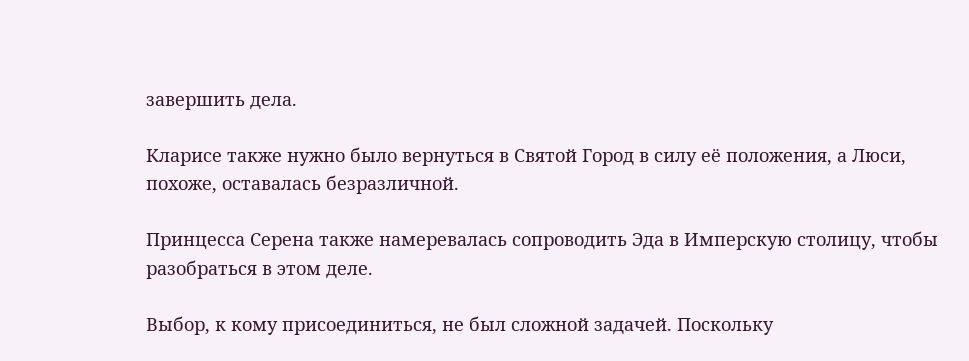завершить дела.

Кларисе также нужно было вернуться в Святой Город в силу её положения, а Люси, похоже, оставалась безразличной.

Принцесса Серена также намеревалась сопроводить Эда в Имперскую столицу, чтобы разобраться в этом деле.

Выбор, к кому присоединиться, не был сложной задачей. Поскольку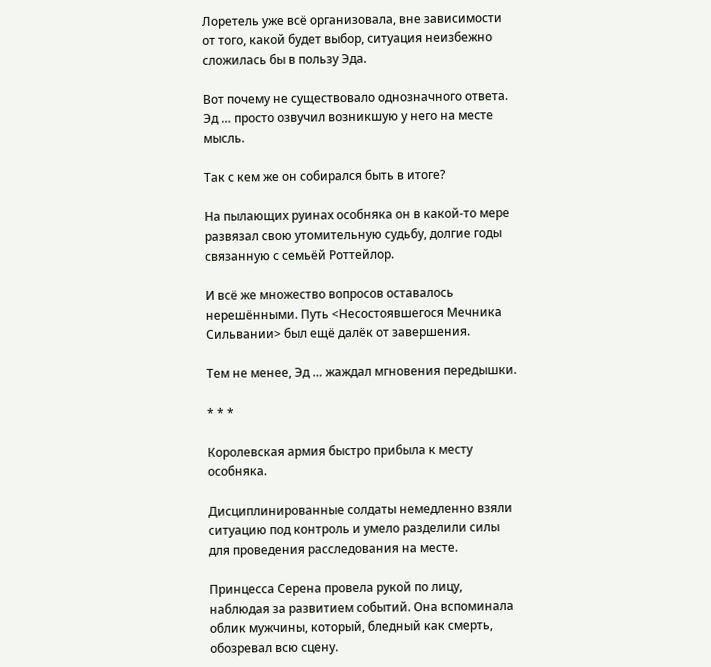Лоретель уже всё организовала, вне зависимости от того, какой будет выбор, ситуация неизбежно сложилась бы в пользу Эда.

Вот почему не существовало однозначного ответа. Эд … просто озвучил возникшую у него на месте мысль.

Так с кем же он собирался быть в итоге?

На пылающих руинах особняка он в какой-то мере развязал свою утомительную судьбу, долгие годы связанную с семьёй Роттейлор.

И всё же множество вопросов оставалось нерешёнными. Путь <Несостоявшегося Мечника Сильвании> был ещё далёк от завершения.

Тем не менее, Эд … жаждал мгновения передышки.

* * *

Королевская армия быстро прибыла к месту особняка.

Дисциплинированные солдаты немедленно взяли ситуацию под контроль и умело разделили силы для проведения расследования на месте.

Принцесса Серена провела рукой по лицу, наблюдая за развитием событий. Она вспоминала облик мужчины, который, бледный как смерть, обозревал всю сцену.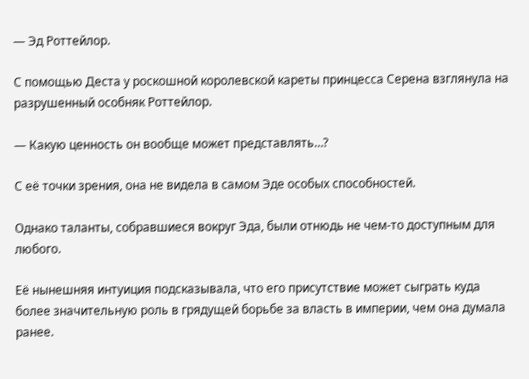— Эд Роттейлор.

С помощью Деста у роскошной королевской кареты принцесса Серена взглянула на разрушенный особняк Роттейлор.

— Какую ценность он вообще может представлять…?

С её точки зрения, она не видела в самом Эде особых способностей.

Однако таланты, собравшиеся вокруг Эда, были отнюдь не чем-то доступным для любого.

Её нынешняя интуиция подсказывала, что его присутствие может сыграть куда более значительную роль в грядущей борьбе за власть в империи, чем она думала ранее.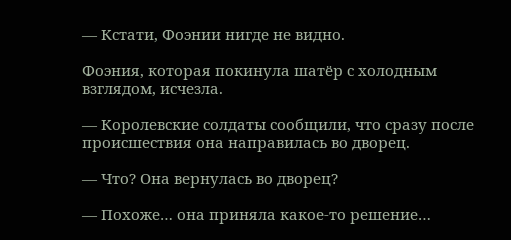— Кстати, Фоэнии нигде не видно.

Фоэния, которая покинула шатёр с холодным взглядом, исчезла.

— Королевские солдаты сообщили, что сразу после происшествия она направилась во дворец.

— Что? Она вернулась во дворец?

— Похоже… она приняла какое-то решение…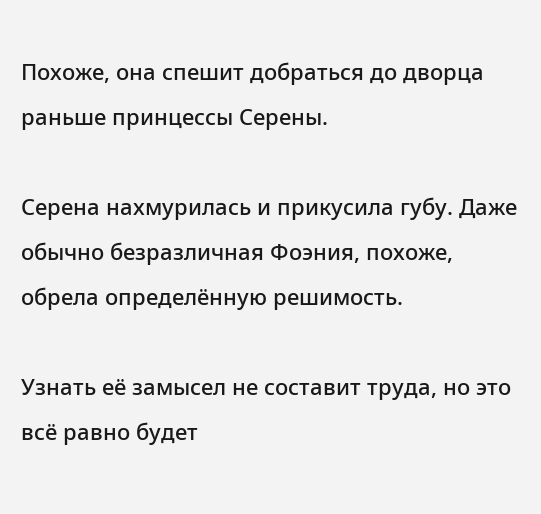Похоже, она спешит добраться до дворца раньше принцессы Серены.

Серена нахмурилась и прикусила губу. Даже обычно безразличная Фоэния, похоже, обрела определённую решимость.

Узнать её замысел не составит труда, но это всё равно будет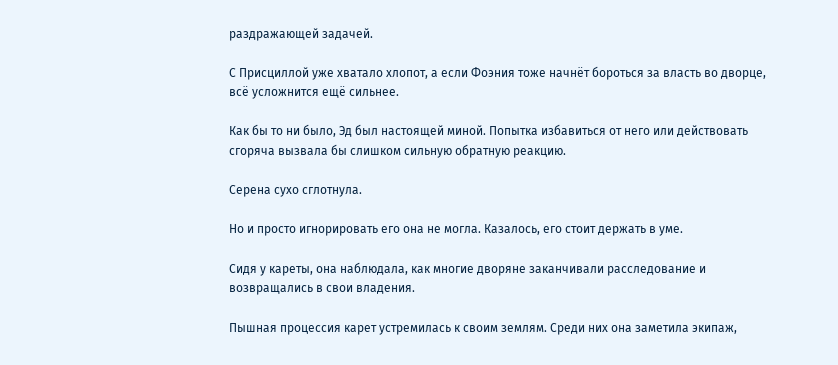раздражающей задачей.

С Присциллой уже хватало хлопот, а если Фоэния тоже начнёт бороться за власть во дворце, всё усложнится ещё сильнее.

Как бы то ни было, Эд был настоящей миной. Попытка избавиться от него или действовать сгоряча вызвала бы слишком сильную обратную реакцию.

Серена сухо сглотнула.

Но и просто игнорировать его она не могла. Казалось, его стоит держать в уме.

Сидя у кареты, она наблюдала, как многие дворяне заканчивали расследование и возвращались в свои владения.

Пышная процессия карет устремилась к своим землям. Среди них она заметила экипаж,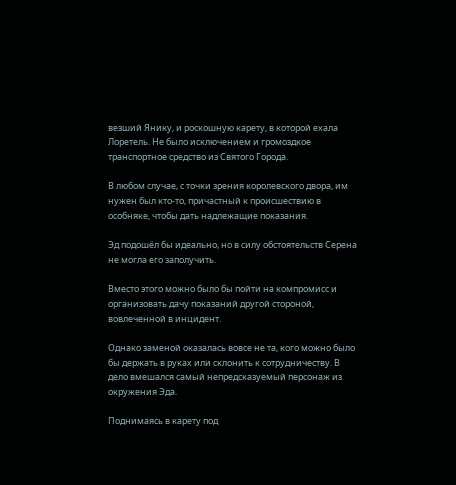везший Янику, и роскошную карету, в которой ехала Лоретель. Не было исключением и громоздкое транспортное средство из Святого Города.

В любом случае, с точки зрения королевского двора, им нужен был кто-то, причастный к происшествию в особняке, чтобы дать надлежащие показания.

Эд подошёл бы идеально, но в силу обстоятельств Серена не могла его заполучить.

Вместо этого можно было бы пойти на компромисс и организовать дачу показаний другой стороной, вовлеченной в инцидент.

Однако заменой оказалась вовсе не та, кого можно было бы держать в руках или склонить к сотрудничеству. В дело вмешался самый непредсказуемый персонаж из окружения Эда.

Поднимаясь в карету под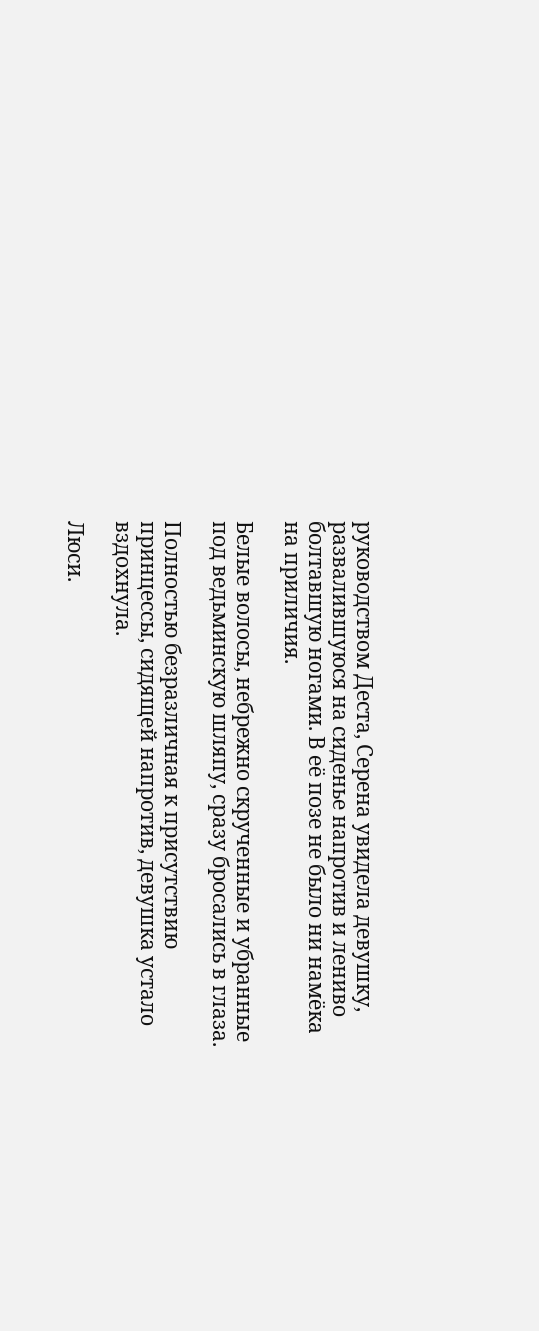руководством Деста, Серена увидела девушку, развалившуюся на сиденье напротив и лениво болтавшую ногами. В её позе не было ни намёка на приличия.

Белые волосы, небрежно скрученные и убранные под ведьминскую шляпу, сразу бросались в глаза.

Полностью безразличная к присутствию принцессы, сидящей напротив, девушка устало вздохнула.

Люси.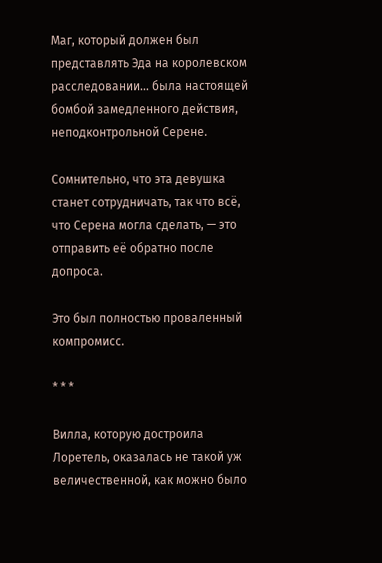Маг, который должен был представлять Эда на королевском расследовании… была настоящей бомбой замедленного действия, неподконтрольной Серене.

Сомнительно, что эта девушка станет сотрудничать, так что всё, что Серена могла сделать, — это отправить её обратно после допроса.

Это был полностью проваленный компромисс.

* * *

Вилла, которую достроила Лоретель, оказалась не такой уж величественной, как можно было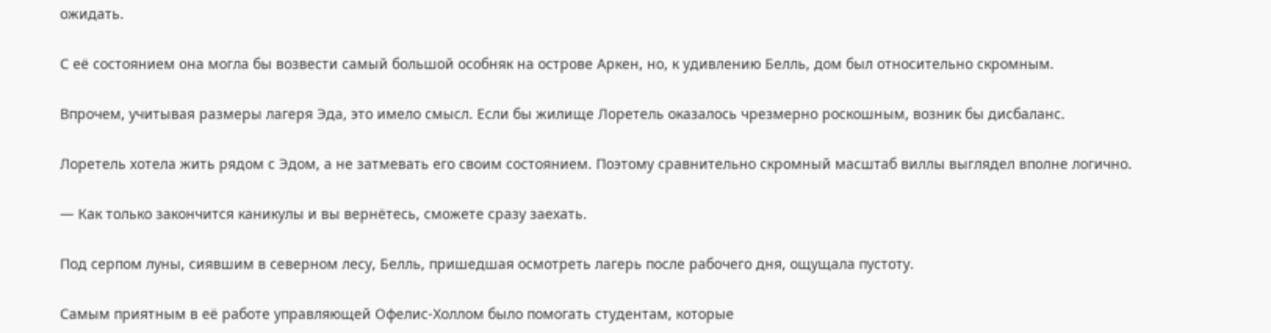ожидать.

С её состоянием она могла бы возвести самый большой особняк на острове Аркен, но, к удивлению Белль, дом был относительно скромным.

Впрочем, учитывая размеры лагеря Эда, это имело смысл. Если бы жилище Лоретель оказалось чрезмерно роскошным, возник бы дисбаланс.

Лоретель хотела жить рядом с Эдом, а не затмевать его своим состоянием. Поэтому сравнительно скромный масштаб виллы выглядел вполне логично.

— Как только закончится каникулы и вы вернётесь, сможете сразу заехать.

Под серпом луны, сиявшим в северном лесу, Белль, пришедшая осмотреть лагерь после рабочего дня, ощущала пустоту.

Самым приятным в её работе управляющей Офелис-Холлом было помогать студентам, которые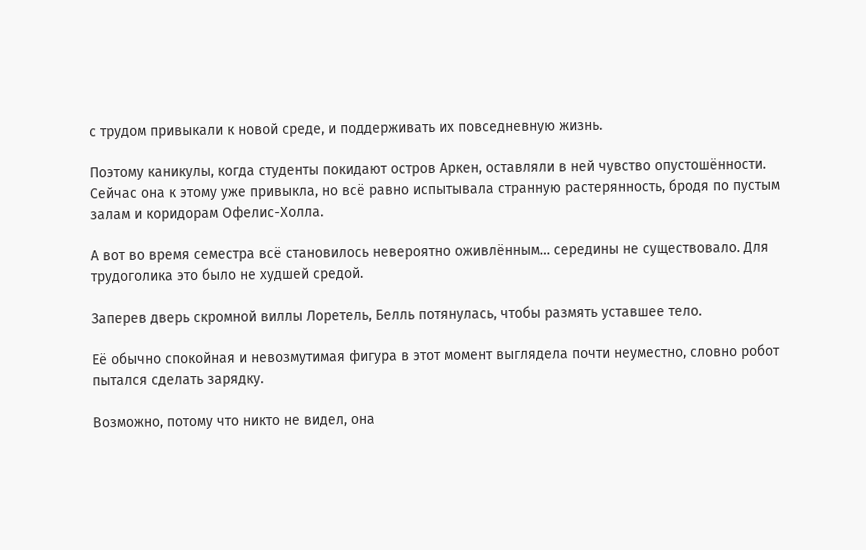с трудом привыкали к новой среде, и поддерживать их повседневную жизнь.

Поэтому каникулы, когда студенты покидают остров Аркен, оставляли в ней чувство опустошённости. Сейчас она к этому уже привыкла, но всё равно испытывала странную растерянность, бродя по пустым залам и коридорам Офелис-Холла.

А вот во время семестра всё становилось невероятно оживлённым… середины не существовало. Для трудоголика это было не худшей средой.

Заперев дверь скромной виллы Лоретель, Белль потянулась, чтобы размять уставшее тело.

Её обычно спокойная и невозмутимая фигура в этот момент выглядела почти неуместно, словно робот пытался сделать зарядку.

Возможно, потому что никто не видел, она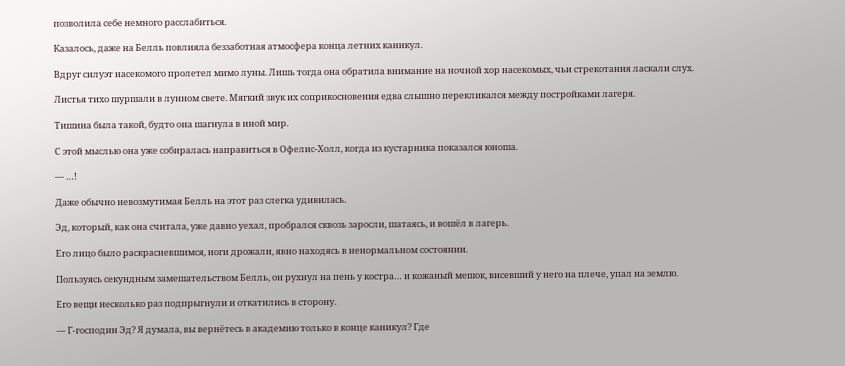позволила себе немного расслабиться.

Казалось, даже на Белль повлияла беззаботная атмосфера конца летних каникул.

Вдруг силуэт насекомого пролетел мимо луны. Лишь тогда она обратила внимание на ночной хор насекомых, чьи стрекотания ласкали слух.

Листья тихо шуршали в лунном свете. Мягкий звук их соприкосновения едва слышно перекликался между постройками лагеря.

Тишина была такой, будто она шагнула в иной мир.

С этой мыслью она уже собиралась направиться в Офелис-Холл, когда из кустарника показался юноша.

— …!

Даже обычно невозмутимая Белль на этот раз слегка удивилась.

Эд, который, как она считала, уже давно уехал, пробрался сквозь заросли, шатаясь, и вошёл в лагерь.

Его лицо было раскрасневшимся, ноги дрожали, явно находясь в ненормальном состоянии.

Пользуясь секундным замешательством Белль, он рухнул на пень у костра… и кожаный мешок, висевший у него на плече, упал на землю.

Его вещи несколько раз подпрыгнули и откатились в сторону.

— Г-господин Эд? Я думала, вы вернётесь в академию только в конце каникул? Где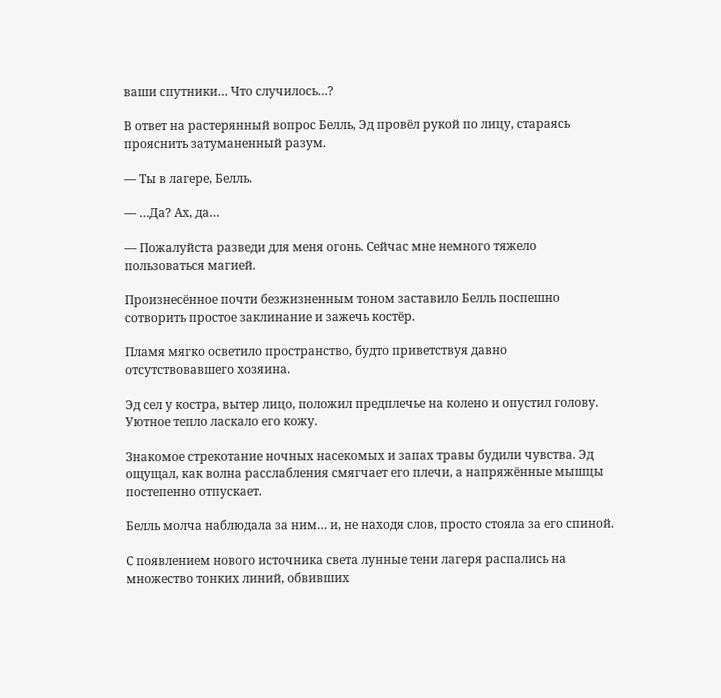ваши спутники… Что случилось…?

В ответ на растерянный вопрос Белль, Эд провёл рукой по лицу, стараясь прояснить затуманенный разум.

— Ты в лагере, Белль.

— …Да? Ах, да…

— Пожалуйста разведи для меня огонь. Сейчас мне немного тяжело пользоваться магией.

Произнесённое почти безжизненным тоном заставило Белль поспешно сотворить простое заклинание и зажечь костёр.

Пламя мягко осветило пространство, будто приветствуя давно отсутствовавшего хозяина.

Эд сел у костра, вытер лицо, положил предплечье на колено и опустил голову. Уютное тепло ласкало его кожу.

Знакомое стрекотание ночных насекомых и запах травы будили чувства. Эд ощущал, как волна расслабления смягчает его плечи, а напряжённые мышцы постепенно отпускает.

Белль молча наблюдала за ним… и, не находя слов, просто стояла за его спиной.

С появлением нового источника света лунные тени лагеря распались на множество тонких линий, обвивших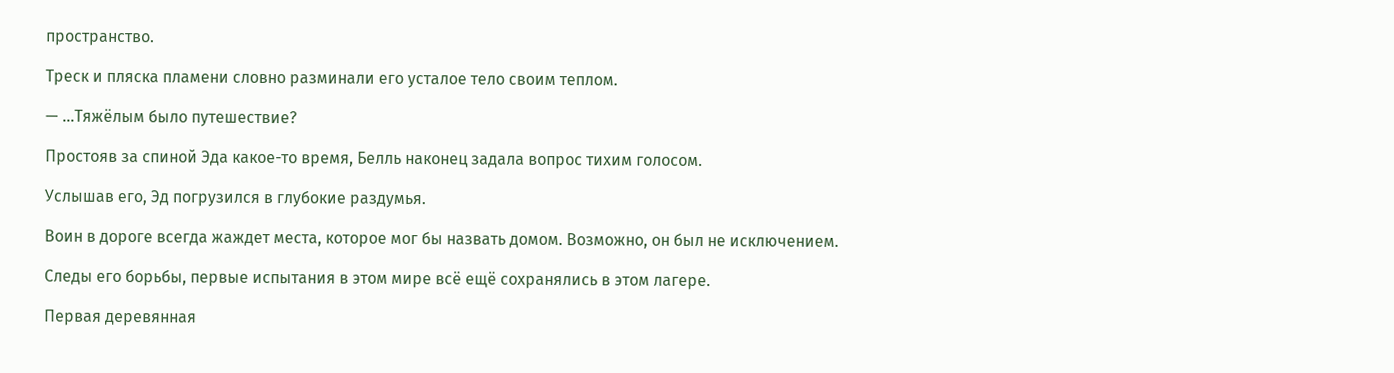пространство.

Треск и пляска пламени словно разминали его усталое тело своим теплом.

— …Тяжёлым было путешествие?

Простояв за спиной Эда какое-то время, Белль наконец задала вопрос тихим голосом.

Услышав его, Эд погрузился в глубокие раздумья.

Воин в дороге всегда жаждет места, которое мог бы назвать домом. Возможно, он был не исключением.

Следы его борьбы, первые испытания в этом мире всё ещё сохранялись в этом лагере.

Первая деревянная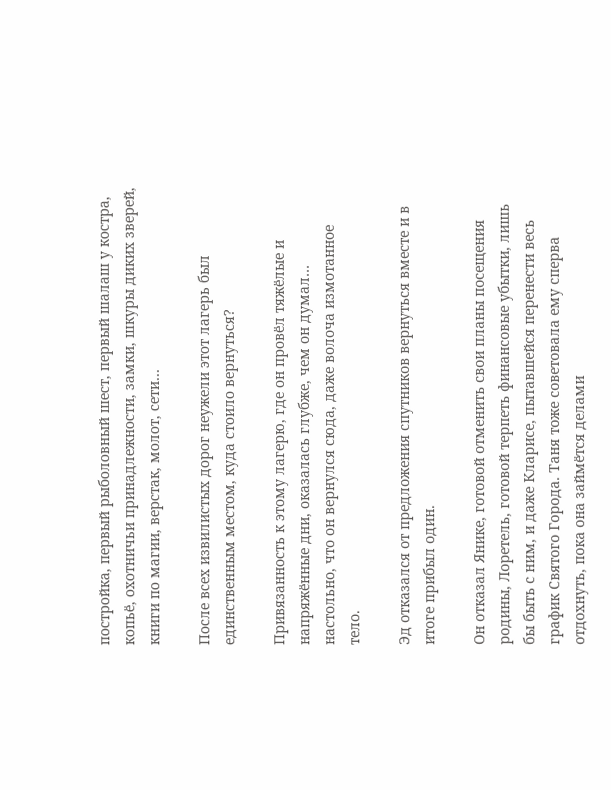постройка, первый рыболовный шест, первый шалаш у костра, копьё, охотничьи принадлежности, замки, шкуры диких зверей, книги по магии, верстак, молот, сети…

После всех извилистых дорог неужели этот лагерь был единственным местом, куда стоило вернуться?

Привязанность к этому лагерю, где он провёл тяжёлые и напряжённые дни, оказалась глубже, чем он думал… настольно, что он вернулся сюда, даже волоча измотанное тело.

Эд отказался от предложения спутников вернуться вместе и в итоге прибыл один.

Он отказал Янике, готовой отменить свои планы посещения родины, Лоретель, готовой терпеть финансовые убытки, лишь бы быть с ним, и даже Кларисе, пытавшейся перенести весь график Святого Города. Таня тоже советовала ему сперва отдохнуть, пока она займётся делами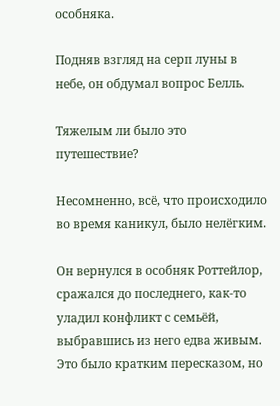особняка.

Подняв взгляд на серп луны в небе, он обдумал вопрос Белль.

Тяжелым ли было это путешествие?

Несомненно, всё, что происходило во время каникул, было нелёгким.

Он вернулся в особняк Роттейлор, сражался до последнего, как-то уладил конфликт с семьёй, выбравшись из него едва живым. Это было кратким пересказом, но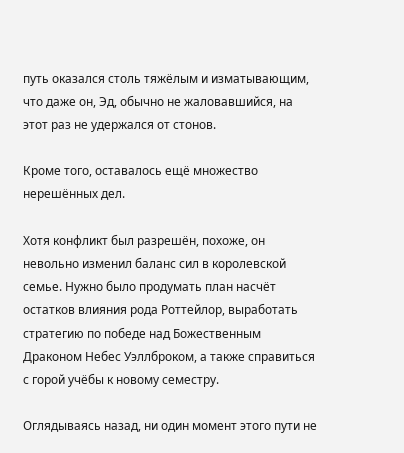путь оказался столь тяжёлым и изматывающим, что даже он, Эд, обычно не жаловавшийся, на этот раз не удержался от стонов.

Кроме того, оставалось ещё множество нерешённых дел.

Хотя конфликт был разрешён, похоже, он невольно изменил баланс сил в королевской семье. Нужно было продумать план насчёт остатков влияния рода Роттейлор, выработать стратегию по победе над Божественным Драконом Небес Уэллброком, а также справиться с горой учёбы к новому семестру.

Оглядываясь назад, ни один момент этого пути не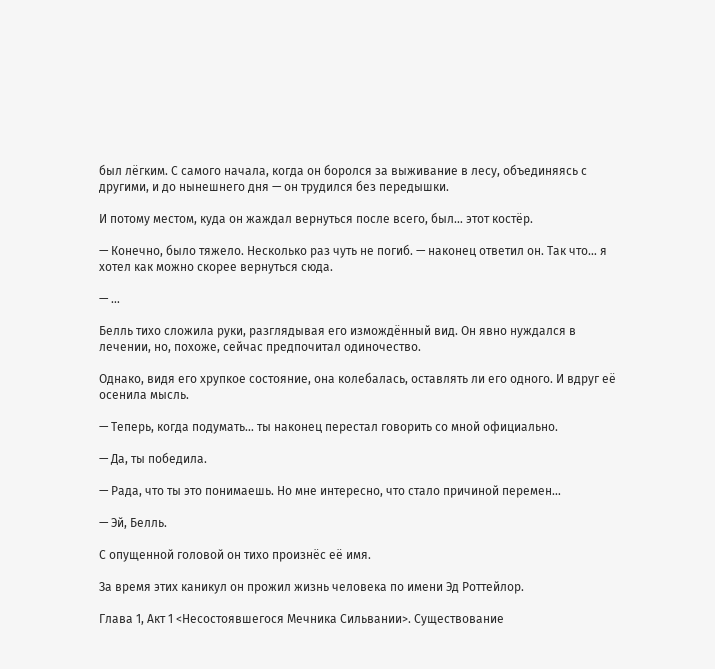был лёгким. С самого начала, когда он боролся за выживание в лесу, объединяясь с другими, и до нынешнего дня — он трудился без передышки.

И потому местом, куда он жаждал вернуться после всего, был… этот костёр.

— Конечно, было тяжело. Несколько раз чуть не погиб. — наконец ответил он. Так что… я хотел как можно скорее вернуться сюда.

— …

Белль тихо сложила руки, разглядывая его измождённый вид. Он явно нуждался в лечении, но, похоже, сейчас предпочитал одиночество.

Однако, видя его хрупкое состояние, она колебалась, оставлять ли его одного. И вдруг её осенила мысль.

— Теперь, когда подумать… ты наконец перестал говорить со мной официально.

— Да, ты победила.

— Рада, что ты это понимаешь. Но мне интересно, что стало причиной перемен…

— Эй, Белль.

С опущенной головой он тихо произнёс её имя.

За время этих каникул он прожил жизнь человека по имени Эд Роттейлор.

Глава 1, Акт 1 <Несостоявшегося Мечника Сильвании>. Существование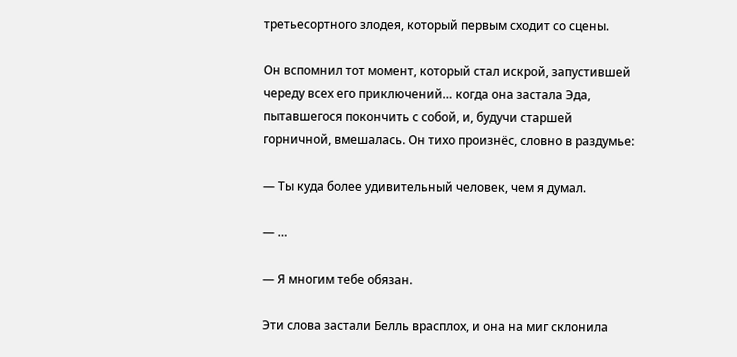третьесортного злодея, который первым сходит со сцены.

Он вспомнил тот момент, который стал искрой, запустившей череду всех его приключений… когда она застала Эда, пытавшегося покончить с собой, и, будучи старшей горничной, вмешалась. Он тихо произнёс, словно в раздумье:

— Ты куда более удивительный человек, чем я думал.

— …

— Я многим тебе обязан.

Эти слова застали Белль врасплох, и она на миг склонила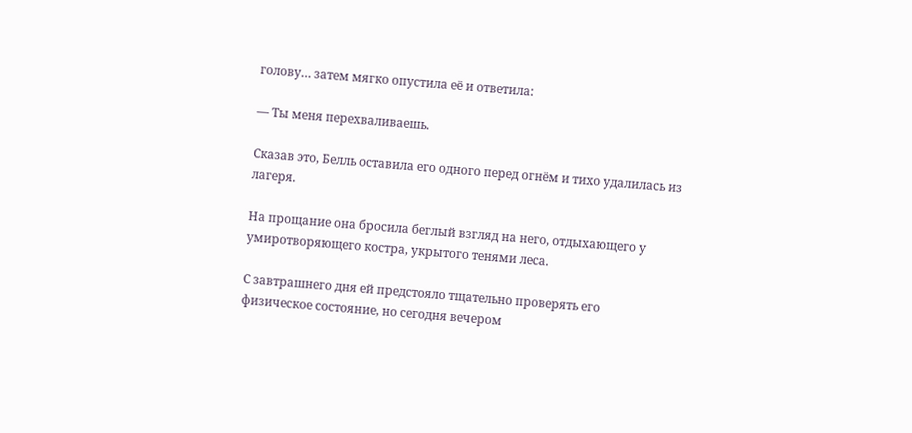голову… затем мягко опустила её и ответила:

— Ты меня перехваливаешь.

Сказав это, Белль оставила его одного перед огнём и тихо удалилась из лагеря.

На прощание она бросила беглый взгляд на него, отдыхающего у умиротворяющего костра, укрытого тенями леса.

С завтрашнего дня ей предстояло тщательно проверять его физическое состояние, но сегодня вечером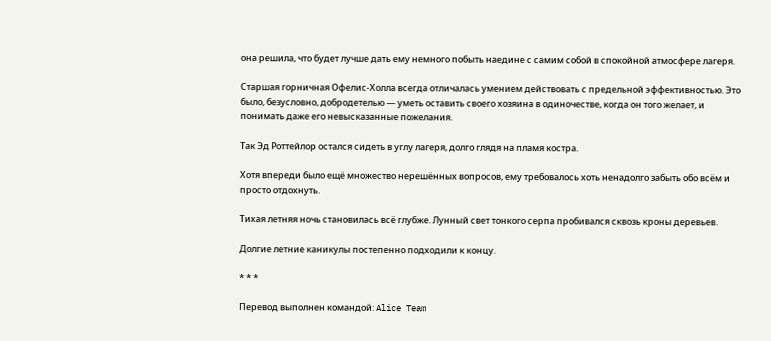она решила, что будет лучше дать ему немного побыть наедине с самим собой в спокойной атмосфере лагеря.

Старшая горничная Офелис-Холла всегда отличалась умением действовать с предельной эффективностью. Это было, безусловно, добродетелью — уметь оставить своего хозяина в одиночестве, когда он того желает, и понимать даже его невысказанные пожелания.

Так Эд Роттейлор остался сидеть в углу лагеря, долго глядя на пламя костра.

Хотя впереди было ещё множество нерешённых вопросов, ему требовалось хоть ненадолго забыть обо всём и просто отдохнуть.

Тихая летняя ночь становилась всё глубже. Лунный свет тонкого серпа пробивался сквозь кроны деревьев.

Долгие летние каникулы постепенно подходили к концу.

* * *

Перевод выполнен командой: Alice Team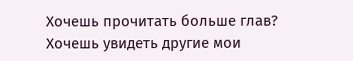Хочешь прочитать больше глав? Хочешь увидеть другие мои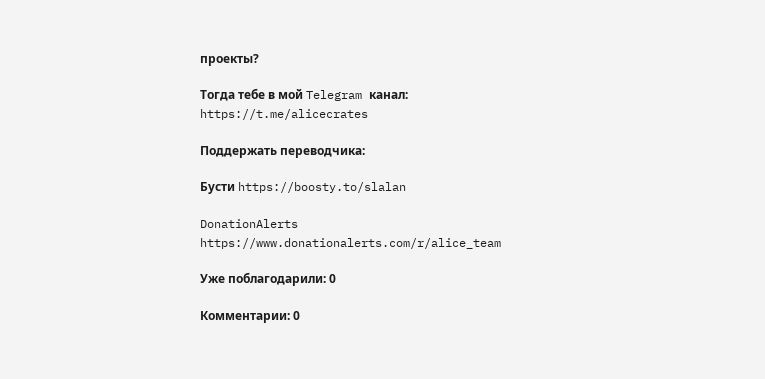проекты?

Тогда тебе в мой Telegram канал: https://t.me/alicecrates

Поддержать переводчика:

Бусти https://boosty.to/slalan

DonationAlerts https://www.donationalerts.com/r/alice_team

Уже поблагодарили: 0

Комментарии: 0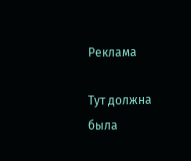Реклама

Тут должна была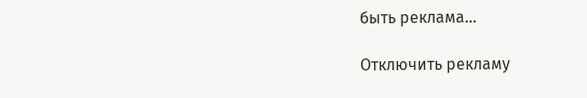быть реклама...

Отключить рекламу